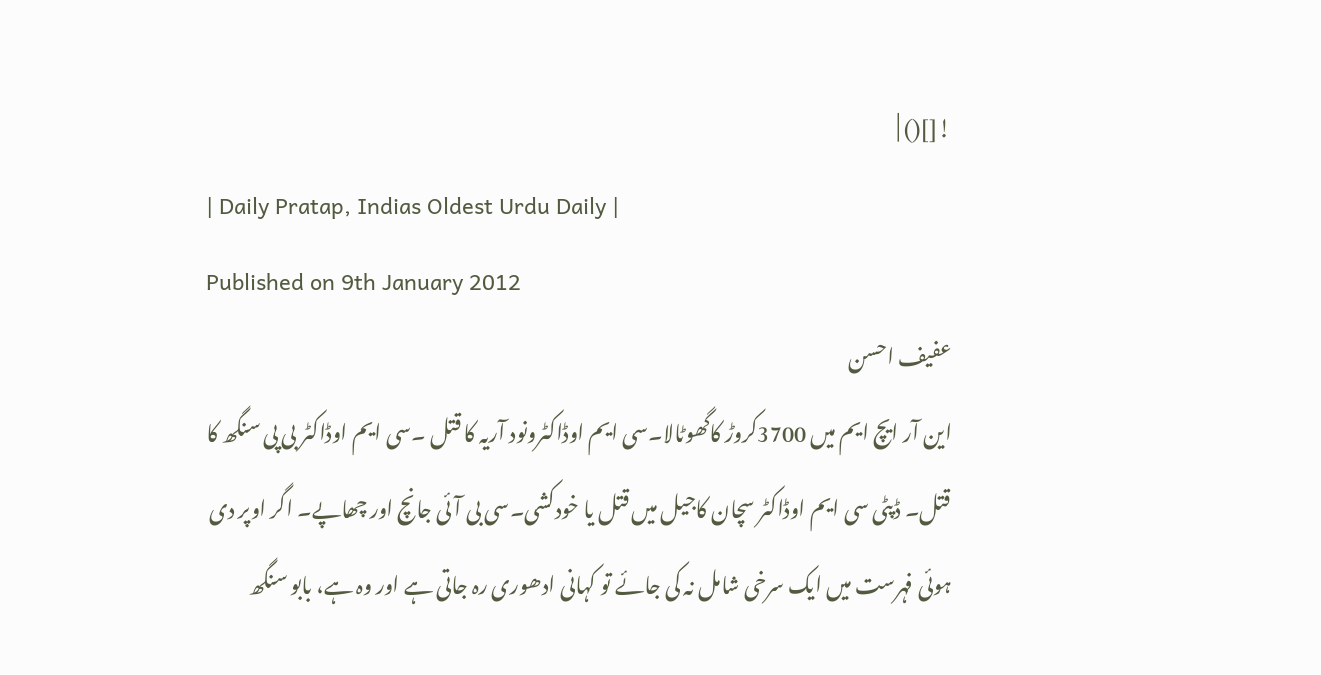![]() |
| Daily Pratap, Indias Oldest Urdu Daily |
Published on 9th January 2012
عفیف احسن
این آر ایچ ایم میں 3700کروڑ کاگھوٹالا۔سی ایم اوڈاکٹرونود آریہ کا قتل ۔سی ایم اوڈاکٹر بی پی سنگھ کا قتل۔ ڈپٹی سی ایم اوڈاکٹر سچان کاجیل میں قتل یا خودکشی۔سی بی آئی جانچ اور چھاپے۔ اگر اوپر دی ہوئی فہرست میں ایک سرخی شامل نہ کی جائے تو کہانی ادھوری رہ جاتی ہے اور وہ ہے، بابو سنگھ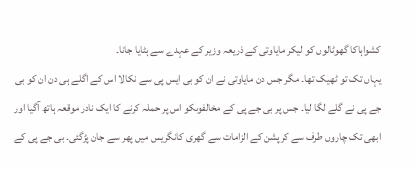کشواہاکا گھوٹالوں کو لیکر مایاوتی کے ذریعہ وزیر کے عہدے سے ہٹایا جانا۔
یہاں تک تو ٹھیک تھا۔ مگر جس دن مایاوتی نے ان کو بی ایس پی سے نکالا اس کے اگلے ہی دن ان کو بی جے پی نے گلے لگا لیا۔ جس پر بی جے پی کے مخالفوںکو اس پر حملہ کرنے کا ایک نادر موقعہ ہاتھ آگیا اور ابھی تک چاروں طرف سے کرپشن کے الزامات سے گھری کانگریس میں پھر سے جان پڑگئی۔ بی جے پی کے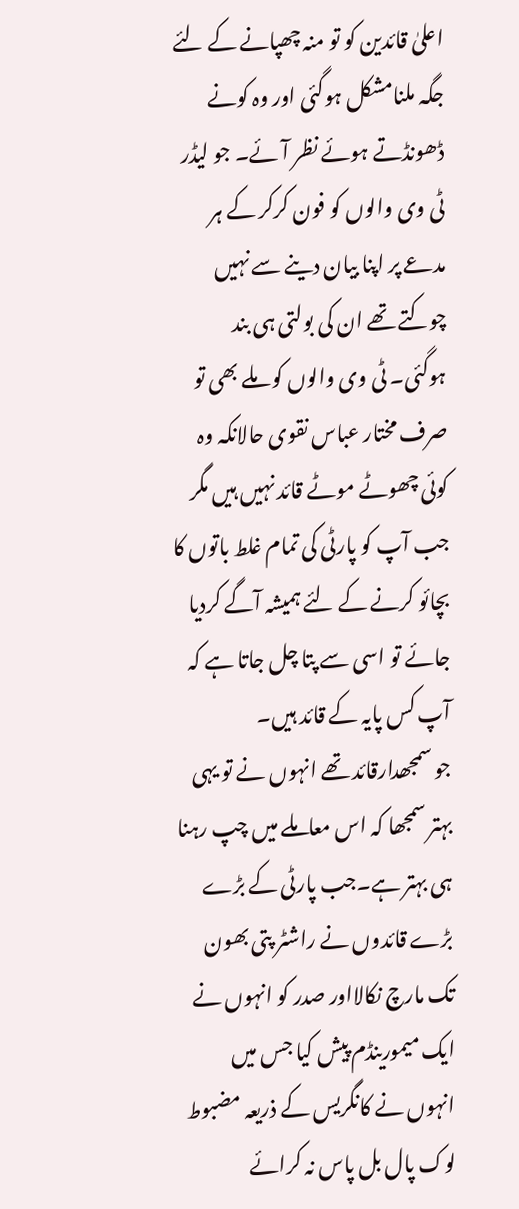اعلیٰ قائدین کو تو منہ چھپانے کے لئے جگہ ملنامشکل ہوگئی اور وہ کونے ڈھونڈتے ہوئے نظر آئے۔ جو لیڈر ٹی وی والوں کو فون کرکر کے ہر مدعے پر اپنا بیان دینے سے نہیں چوکتے تھے ان کی بولتی ہی بند ہوگئی۔ ٹی وی والوں کو ملے بھی تو صرف مختار عباس نقوی حالانکہ وہ کوئی چھوٹے موٹے قائد نہیں ہیں مگر جب آپ کو پارٹی کی تمام غلط باتوں کا بچائو کرنے کے لئے ہمیشہ آگے کردیا جائے تو اسی سے پتا چل جاتا ہے کہ آپ کس پایہ کے قائد ہیں۔
جو سمجھدارقائد تھے انہوں نے تو یہی بہتر سمجھا کہ اس معاملے میں چپ رہنا ہی بہتر ہے۔جب پارٹی کے بڑے بڑے قائدوں نے راشٹر پتی بھون تک مارچ نکالااور صدر کو انہوں نے ایک میمورینڈم پیش کیا جس میں انہوں نے کانگریس کے ذریعہ مضبوط لوک پال بل پاس نہ کرائے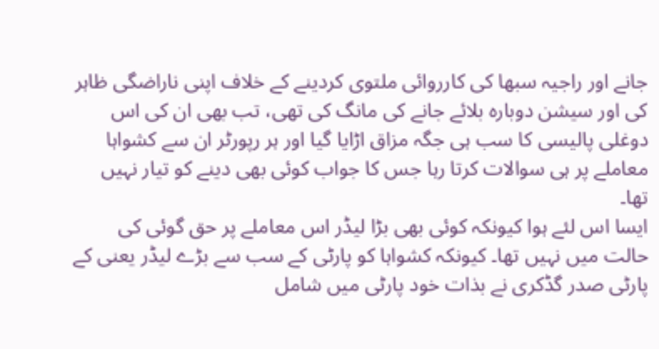جانے اور راجیہ سبھا کی کارروائی ملتوی کردینے کے خلاف اپنی ناراضگی ظاہر کی اور سیشن دوبارہ بلائے جانے کی مانگ کی تھی، تب بھی ان کی اس دوغلی پالیسی کا سب ہی جگہ مزاق اڑایا گیا اور ہر رپورٹر ان سے کشواہا معاملے پر ہی سوالات کرتا رہا جس کا جواب کوئی بھی دینے کو تیار نہیں تھا۔
ایسا اس لئے ہوا کیونکہ کوئی بھی بڑا لیڈر اس معاملے پر حق گوئی کی حالت میں نہیں تھا۔ کیونکہ کشواہا کو پارٹی کے سب سے بڑے لیڈر یعنی کے پارٹی صدر گڈکری نے بذات خود پارٹی میں شامل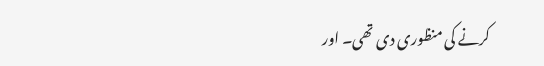کرنے کی منظوری دی تھی۔ اور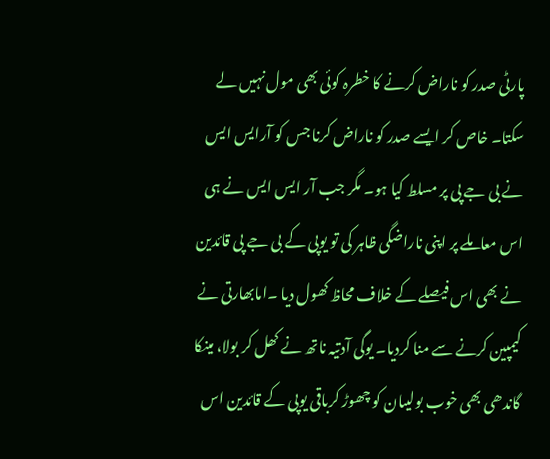پارٹی صدر کو ناراض کرنے کا خطرہ کوئی بھی مول نہیں لے سکتا۔ خاص کر ایسے صدر کو ناراض کرنا جس کو آرایس ایس نے بی جے پی پر مسلط کیا ہو۔ مگر جب آر ایس ایس نے ہی اس معاملے پر اپنی ناراضگی ظاہر کی تو یوپی کے بی جے پی قائدین نے بھی اس فیصلے کے خلاف محاظ کھول دیا ۔امابھارتی نے کیمپین کرنے سے منا کردیا۔ یوگی آدتیہ ناتھ نے کھل کر بولا، مینکا گاندھی بھی خوب بولیںان کو چھوڑ کرباقی یوپی کے قائدین اس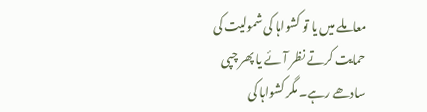معاملے میں یا تو کشواہا کی شمولیت کی حمایت کرتے نظر آئے یا پھر چپی سادھے رہے۔ مگر کشواہا کی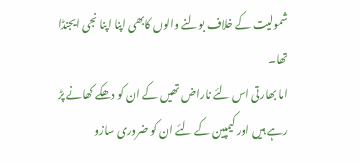شمولیت کے خلاف بولنے والوں کابھی اپنا اپنا نجی ایجنڈا تھا۔
اما بھارتی اس لئے ناراض تھیں کے ان کو دھکے کھانے پڑ رہے ہیں اور کیمپین کے لئے ان کو ضروری سازو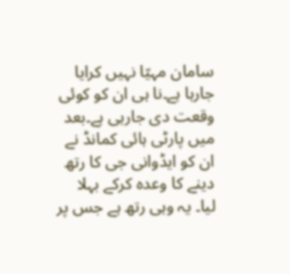سامان مہیّا نہیں کرایا جارہا ہے۔نا ہی ان کو کوئی وقعت دی جارہی ہے۔بعد میں پارٹی ہائی کمانڈ نے ان کو ایڈوانی جی کا رتھ دینے کا وعدہ کرکے بہلا لیا۔ یہ وہی رتھ ہے جس پر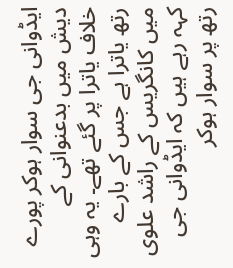ایڈوانی جی سوار ہوکر پورے دیش میں بدعنوانی کے خلاف یاترا پر گئے تھے۔ یہ وہی رتھ یاترا ہے جس کے بارے میں کانگریس کے راشد علوی کہہ رہے ہیں کہ ایڈوانی جی رتھ پر سوار ہوکر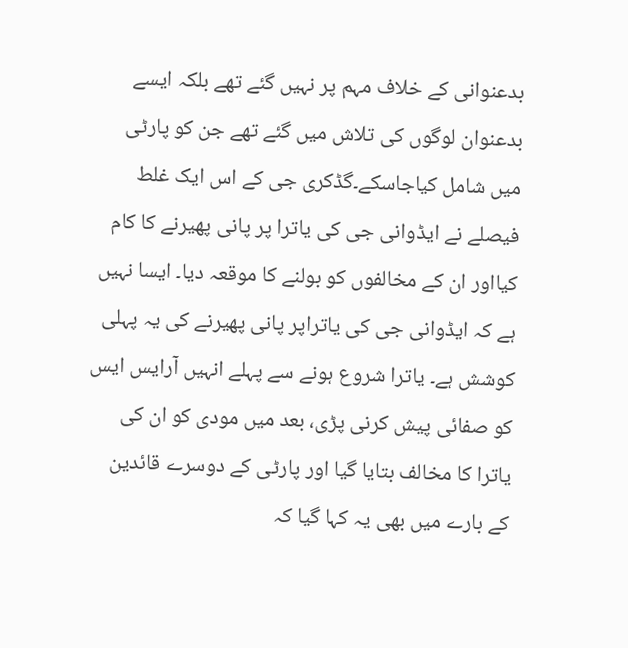بدعنوانی کے خلاف مہم پر نہیں گئے تھے بلکہ ایسے بدعنوان لوگوں کی تلاش میں گئے تھے جن کو پارٹی میں شامل کیاجاسکے۔گڈکری جی کے اس ایک غلط فیصلے نے ایڈوانی جی کی یاترا پر پانی پھیرنے کا کام کیااور ان کے مخالفوں کو بولنے کا موقعہ دیا۔ ایسا نہیں ہے کہ ایڈوانی جی کی یاتراپر پانی پھیرنے کی یہ پہلی کوشش ہے۔ یاترا شروع ہونے سے پہلے انہیں آرایس ایس کو صفائی پیش کرنی پڑی، بعد میں مودی کو ان کی یاترا کا مخالف بتایا گیا اور پارٹی کے دوسرے قائدین کے بارے میں بھی یہ کہا گیا کہ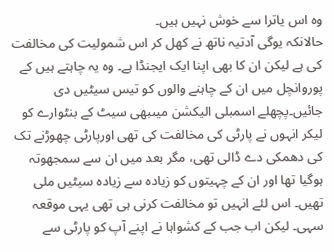وہ اس یاترا سے خوش نہیں ہیں۔
حالانکہ یوگی آدتیہ ناتھ نے کھل کر اس شمولیت کی مخالفت کی ہے لیکن ان کا بھی اپنا ایک ایجنڈا ہے۔ وہ یہ چاہتے ہیں کے پوروانچل میں ان کے چاہنے والوں کو تیس سیٹیں دی جائیں۔پچھلے اسمبلی الیکشن میںبھی سیٹ کے بنٹوارے کو لیکر انہوں نے پارٹی کی مخالفت کی تھی اورپارٹی چھوڑنے تک کی دھمکی دے ڈالی تھی، مگر بعد میں ان سے سمجھوتہ ہوگیا تھا اور ان کے چہیتوں کو زیادہ سے زیادہ سیٹیں ملی تھیں۔ اس لئے انہیں تو مخالفت کرنی ہی تھی یہی موقعہ سہی۔ لیکن اب جب کے کشواہا نے اپنے آپ کو پارٹی سے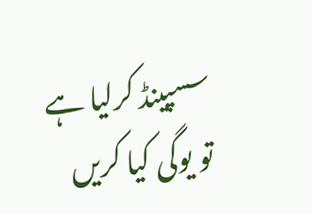سسپینڈ کرلیا ہے تو یوگی کیا کریں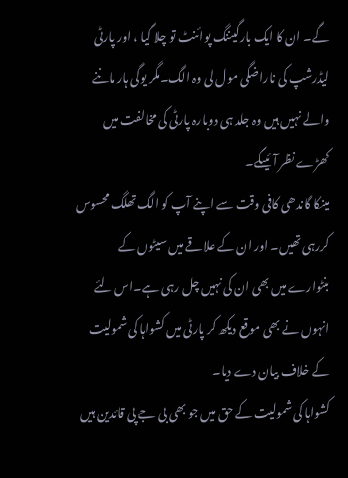گے۔ ان کا ایک بارگیننگ پوائنٹ تو چلا گیا ، اور پارٹی لیڈرشپ کی ناراضگی مول لی وہ الگ۔مگر یوگی ہار ماننے والے نہیں ہیں وہ جلد ہی دوبارہ پارٹی کی مخالفت میں کھڑے نظر آئیںگے۔
مینکا گاندھی کافی وقت سے اپنے آپ کو الگ تھلگ محسوس کررہی تھیں۔ اور ان کے علاقے میں سیٹوں کے بنٹوارے میں بھی ان کی نہیں چل رہی ہے۔اس لئے انہوں نے بھی موقع دیکھ کر پارٹی میں کشواہا کی شمولیت کے خلاف بیان دے دیا۔
کشواہا کی شمولیت کے حق میں جو بھی بی جے پی قائدین ہیں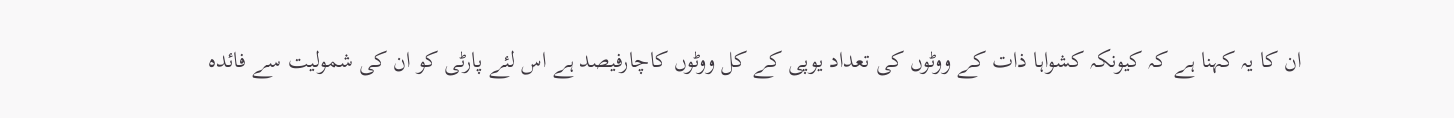ان کا یہ کہنا ہے کہ کیونکہ کشواہا ذات کے ووٹوں کی تعداد یوپی کے کل ووٹوں کاچارفیصد ہے اس لئے پارٹی کو ان کی شمولیت سے فائدہ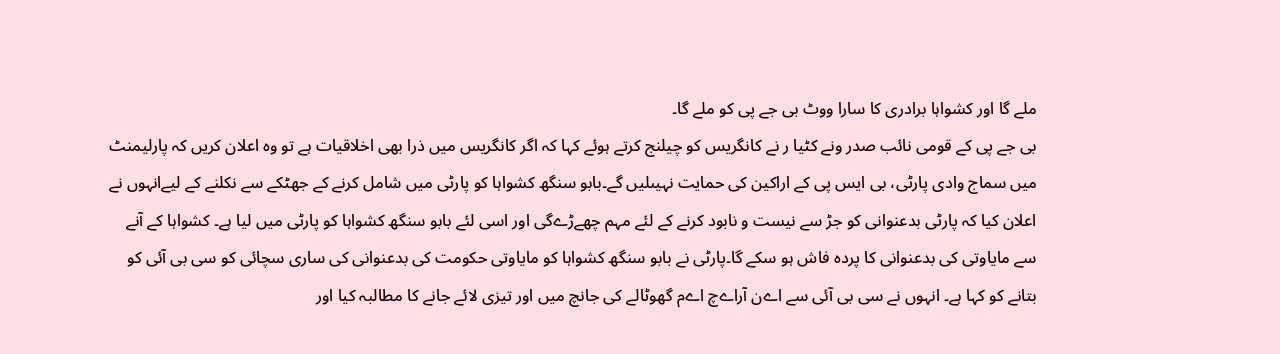ملے گا اور کشواہا برادری کا سارا ووٹ بی جے پی کو ملے گا۔
بی جے پی کے قومی نائب صدر ونے کٹیا ر نے کانگریس کو چیلنج کرتے ہوئے کہا کہ اگر کانگریس میں ذرا بھی اخلاقیات ہے تو وہ اعلان کریں کہ پارلیمنٹ میں سماج وادی پارٹی، بی ایس پی کے اراکین کی حمایت نہیںلیں گے۔بابو سنگھ کشواہا کو پارٹی میں شامل کرنے کے جھٹکے سے نکلنے کے لیےانہوں نے اعلان کیا کہ پارٹی بدعنوانی کو جڑ سے نیست و نابود کرنے کے لئے مہم چھےڑےگی اور اسی لئے بابو سنگھ کشواہا کو پارٹی میں لیا ہے۔ کشواہا کے آنے سے مایاوتی کی بدعنوانی کا پردہ فاش ہو سکے گا۔پارٹی نے بابو سنگھ کشواہا کو مایاوتی حکومت کی بدعنوانی کی ساری سچائی کو سی بی آئی کو بتانے کو کہا ہے۔ انہوں نے سی بی آئی سے اےن آراےچ اےم گھوٹالے کی جانچ میں اور تیزی لائے جانے کا مطالبہ کیا اور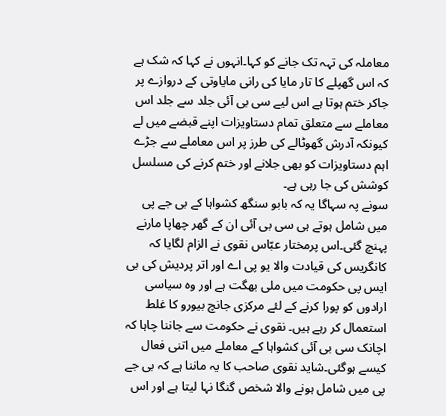معاملہ کی تہہ تک جانے کو کہا۔انہوں نے کہا کہ شک ہے کہ اس گھپلے کا تار مایا کی رانی مایاوتی کے دروازے پر جاکر ختم ہوتا ہے اس لیے سی بی آئی جلد سے جلد اس معاملے سے متعلق تمام دستاویزات اپنے قبضے میں لے کیونکہ آدرش گھوٹالے کی طرز پر اس معاملے سے جڑے اہم دستاویزات کو بھی جلانے اور ختم کرنے کی مسلسل کوشش کی جا رہی ہے۔
سونے پہ سہاگا یہ کہ بابو سنگھ کشواہا کے بی جے پی میں شامل ہوتے ہی سی بی آئی ان کے گھر چھاپا مارنے پہنچ گئی۔اس پرمختار عبّاس نقوی نے الزام لگایا کہ کانگریس کی قیادت والا یو پی اے اور اتر پردیش کی بی ایس پی حکومت میں ملی بھگت ہے اور وہ سیاسی ارادوں کو پورا کرنے کے لئے مرکزی جانچ بیورو کا غلط استعمال کر رہے ہیں۔ نقوی نے حکومت سے جاننا چاہا کہ اچانک سی بی آئی کشواہا کے معاملے میں اتنی فعال کیسے ہوگئی۔شاید نقوی صاحب کا یہ ماننا ہے کہ بی جے پی میں شامل ہونے والا شخص گنگا نہا لیتا ہے اور اس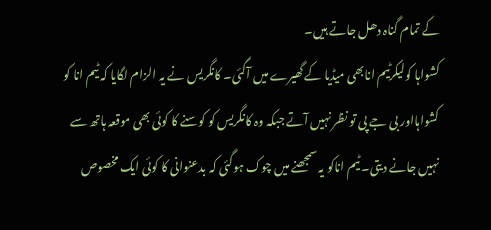کے تمام گناہ دھل جاتے ہیں۔
کشواہا کولیکرٹیم انابھی میڈیا کے گھیرے میں آگئی۔ کانگریس نے یہ الزام لگایا کہ ٹیم انا کو کشواہااور بی جے پی تو نظر نہیں آتے جبکہ وہ کانگریس کو کوسنے کا کوئی بھی موقعہ ہاتھ سے نہیں جانے دیتی۔ ٹیم اناکو یہ سمجھنے میں چوک ہوگئی کہ بدعنوانی کا کوئی ایک مخصوص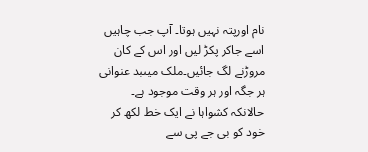نام اورپتہ نہیں ہوتا۔ آپ جب چاہیں اسے جاکر پکڑ لیں اور اس کے کان مروڑنے لگ جائیں۔ملک میںبد عنوانی ہر جگہ اور ہر وقت موجود ہے۔
حالانکہ کشواہا نے ایک خط لکھ کر خود کو بی جے پی سے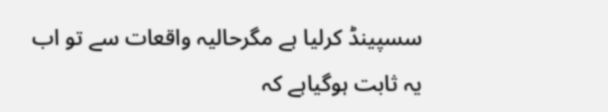سسپینڈ کرلیا ہے مگرحالیہ واقعات سے تو اب یہ ثابت ہوگیاہے کہ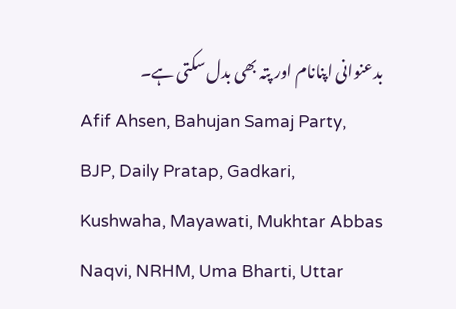بدعنوانی اپنانام اور پتہ بھی بدل سکتی ہے۔
Afif Ahsen, Bahujan Samaj Party, BJP, Daily Pratap, Gadkari, Kushwaha, Mayawati, Mukhtar Abbas Naqvi, NRHM, Uma Bharti, Uttar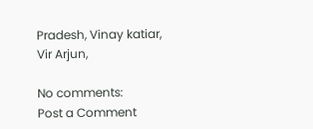Pradesh, Vinay katiar, Vir Arjun,

No comments:
Post a Comment